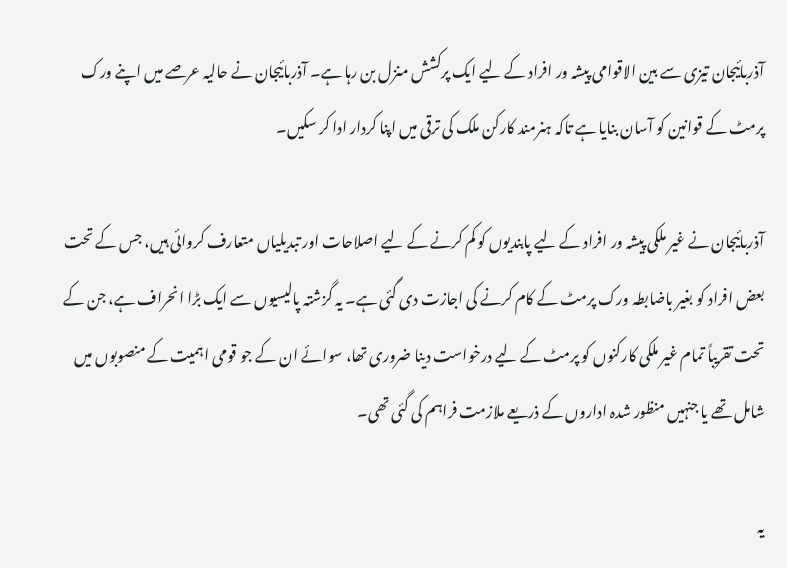آذربائیجان تیزی سے بین الاقوامی پیشہ ور افراد کے لیے ایک پرکشش منزل بن رہا ہے۔ آذربائیجان نے حالیہ عرصے میں اپنے ورک پرمٹ کے قوانین کو آسان بنایا ہے تاکہ ہنرمند کارکن ملک کی ترقی میں اپنا کردار ادا کر سکیں۔

آذربائیجان نے غیر ملکی پیشہ ور افراد کے لیے پابندیوں کو کم کرنے کے لیے اصلاحات اور تبدیلیاں متعارف کروائی ہیں، جس کے تحت بعض افراد کو بغیر باضابطہ ورک پرمٹ کے کام کرنے کی اجازت دی گئی ہے۔ یہ گزشتہ پالیسیوں سے ایک بڑا انحراف ہے، جن کے تحت تقریباً تمام غیر ملکی کارکنوں کو پرمٹ کے لیے درخواست دینا ضروری تھا، سوائے ان کے جو قومی اہمیت کے منصوبوں میں شامل تھے یا جنہیں منظور شدہ اداروں کے ذریعے ملازمت فراہم کی گئی تھی۔

یہ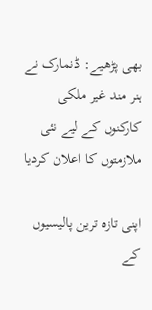بھی پڑھیے: ڈنمارک نے ہنر مند غیر ملکی کارکنوں کے لیے نئی ملازمتوں کا اعلان کردیا

اپنی تازہ ترین پالیسیوں کے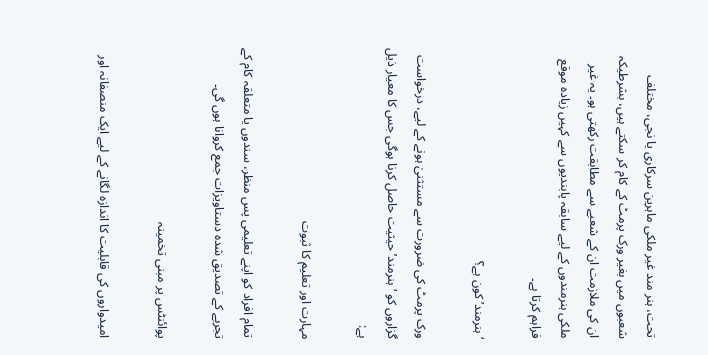تحت، ہنر مند غیر ملکی ماہرین سرکاری یا نجی، مختلف شعبوں میں بغیر ورک پرمٹ کے کام کر سکتے ہیں، بشرطیکہ ان کی ملازمت ان کے شعبے سے مطابقت رکھتی ہو۔ یہ غیر ملکی ہنرمندوں کے لیے سابقہ پابندیوں سے کہیں زیادہ موقع فراہم کرتا ہے۔

‘ہنرمند’ کون ہے؟

ورک پرمٹ کی ضرورت سے مستثنیٰ ہونے کے لیے، درخواست گزاروں کو ‘ہنرمند’ حیثیت حاصل کرنا ہوگی جس کا معیار ذیل ہے:

مہارت اور تعلیم کا ثبوت

تمام افراد کو اپنے تعلیمی پس منظر، سندوں یا متعلقہ کام کے تجربے کے تصدیق شدہ دستاویزات جمع کروانا ہوں گی۔

پوائنٹس پر مبنی تخمینہ

امیدواروں کی قابلیت کا اندازہ لگانے کے لیے ایک منصفانہ اور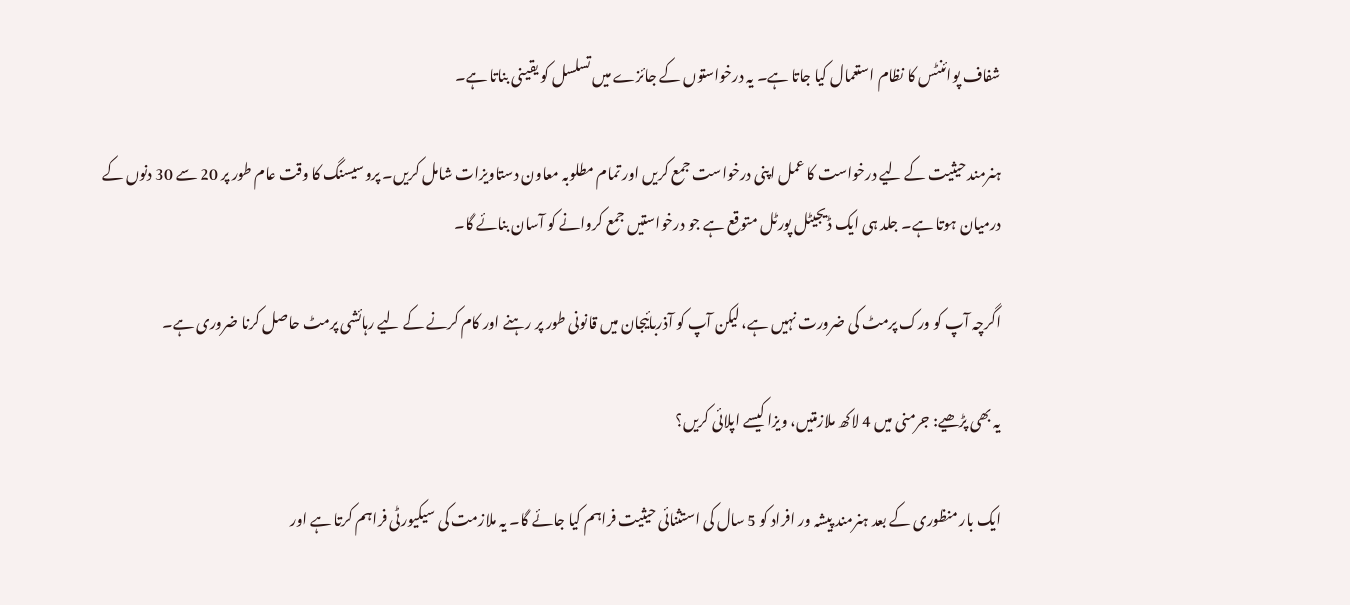شفاف پوائنٹس کا نظام استعمال کیا جاتا ہے۔ یہ درخواستوں کے جائزے میں تسلسل کو یقینی بناتا ہے۔

ہنرمند حیثیت کے لیے درخواست کا عمل اپنی درخواست جمع کریں اور تمام مطلوبہ معاون دستاویزات شامل کریں۔ پروسیسنگ کا وقت عام طور پر 20 سے 30 دنوں کے درمیان ہوتا ہے۔ جلد ہی ایک ڈیجیٹل پورٹل متوقع ہے جو درخواستیں جمع کروانے کو آسان بنائے گا۔

اگرچہ آپ کو ورک پرمٹ کی ضرورت نہیں ہے، لیکن آپ کو آذربائیجان میں قانونی طور پر رہنے اور کام کرنے کے لیے رہائشی پرمٹ حاصل کرنا ضروری ہے۔

یہ بھی پڑھیے: جرمنی میں 4 لاکھ ملازمتیں، ویزا کیسے اپلائی کریں؟

ایک بار منظوری کے بعد ہنرمند پیشہ ور افراد کو 5 سال کی استثنائی حیثیت فراہم کیا جائے گا۔ یہ ملازمت کی سیکیورٹی فراہم کرتا ہے اور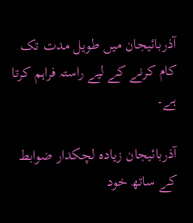آذربائیجان میں طویل مدت تک کام کرنے کے لیے راستہ فراہم کرتا ہے۔

آذربائیجان زیادہ لچکدار ضوابط کے ساتھ خود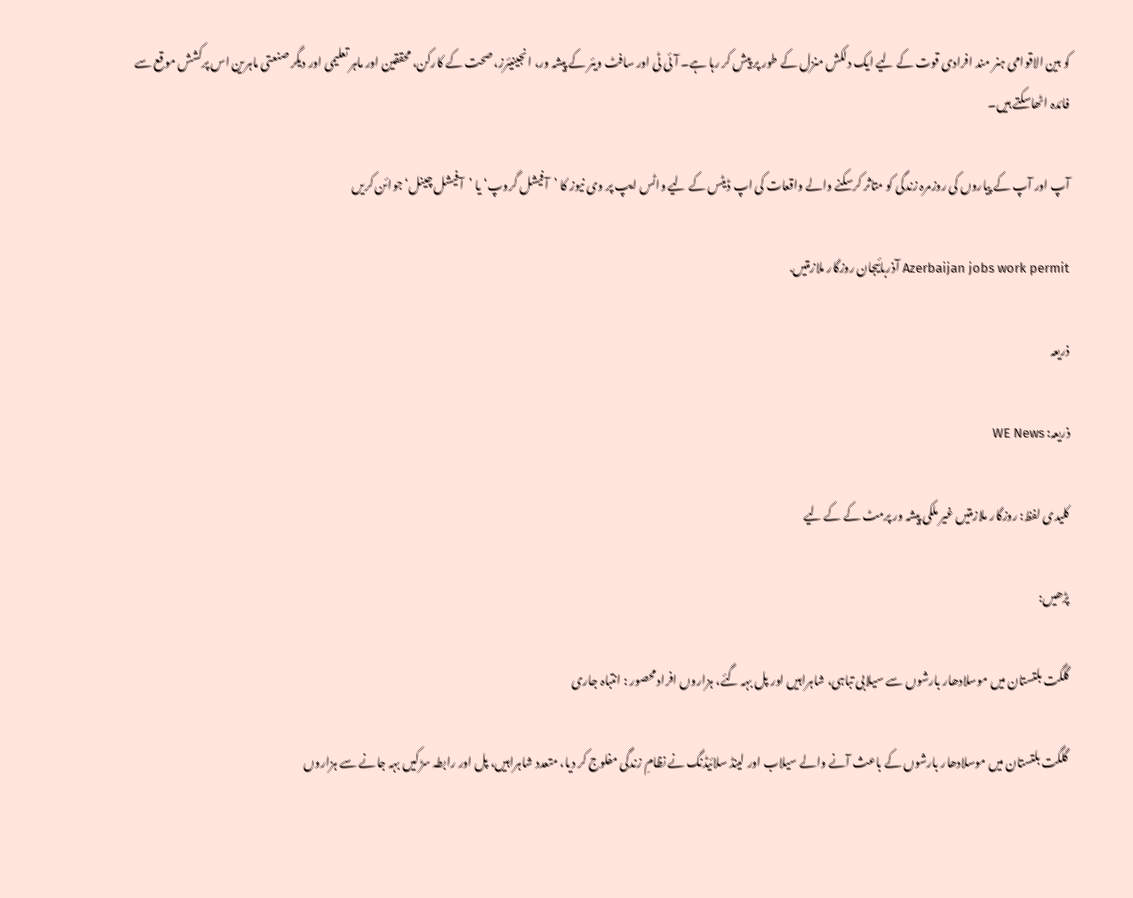کو بین الاقوامی ہنر مند افرادی قوت کے لیے ایک دلکش منزل کے طور پر پیش کر رہا ہے۔ آئی ٹی اور سافٹ ویئر کے پیشہ ور، انجینیئرز، صحت کے کارکن، محققین اور ماہر تعلیمی اور دیگر صنعتی ماہرین اس پرکشش موقع سے فائدہ اٹھاسکتے ہیں۔

آپ اور آپ کے پیاروں کی روزمرہ زندگی کو متاثر کرسکنے والے واقعات کی اپ ڈیٹس کے لیے واٹس ایپ پر وی نیوز کا ’آفیشل گروپ‘ یا ’آفیشل چینل‘ جوائن کریں

Azerbaijan jobs work permit آذربائیجان روزگار ملازمتیں.

ذریعہ

ذریعہ: WE News

کلیدی لفظ: روزگار ملازمتیں غیر ملکی پیشہ ور پرمٹ کے کے لیے

پڑھیں:

گلگت بلتستان میں موسلادھار بارشوں سے سیلابی تباہی، شاہراہیں اور پل بہہ گئے، ہزاروں افراد محصور : انتباہ جاری

 گلگت بلتستان میں موسلادھار بارشوں کے باعث آنے والے سیلاب اور لینڈ سلائیڈنگ نے نظامِ زندگی مفلوج کر دیا، متعدد شاہراہیں، پل اور رابطہ سڑکیں بہہ جانے سے ہزاروں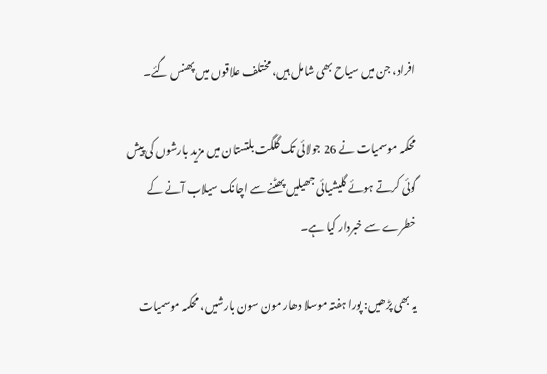افراد، جن میں سیاح بھی شامل ہیں، مختلف علاقوں میں پھنس گئے۔

محکمہ موسمیات نے 26 جولائی تک گلگت بلتستان میں مزید بارشوں کی پیش گوئی کرتے ہوئے گلیشیائی جھیلیں پھٹنے سے اچانک سیلاب آنے کے خطرے سے خبردار کیا ہے۔

یہ بھی پڑھیں: پورا ہفتہ موسلا دھار مون سون بارشیں، محکمہ موسمیات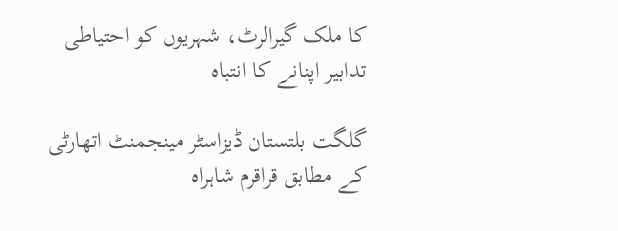کا ملک گیرالرٹ، شہریوں کو احتیاطی تدابیر اپنانے کا انتباہ

گلگت بلتستان ڈیزاسٹر مینجمنٹ اتھارٹی کے مطابق قراقرم شاہراہ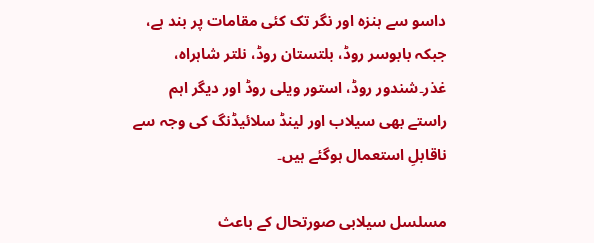داسو سے ہنزہ اور نگر تک کئی مقامات پر بند ہے، جبکہ بابوسر روڈ، بلتستان روڈ، نلتر شاہراہ، غذر۔شندور روڈ، استور ویلی روڈ اور دیگر اہم راستے بھی سیلاب اور لینڈ سلائیڈنگ کی وجہ سے ناقابلِ استعمال ہوگئے ہیں۔

مسلسل سیلابی صورتحال کے باعث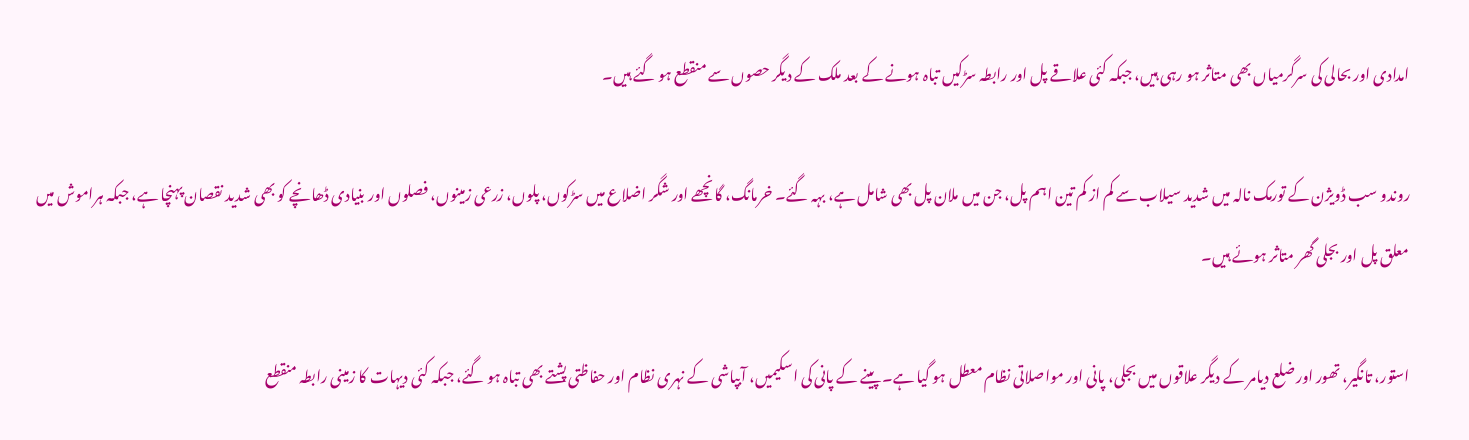امدادی اور بحالی کی سرگرمیاں بھی متاثر ہو رہی ہیں، جبکہ کئی علاقے پل اور رابطہ سڑکیں تباہ ہونے کے بعد ملک کے دیگر حصوں سے منقطع ہو گئے ہیں۔

روندو سب ڈویژن کے تورمک نالہ میں شدید سیلاب سے کم از کم تین اہم پل، جن میں ملان پل بھی شامل ہے، بہہ گئے۔ خرمانگ، گانچھے اور شگر اضلاع میں سڑکوں، پلوں، زرعی زمینوں، فصلوں اور بنیادی ڈھانچے کو بھی شدید نقصان پہنچا ہے، جبکہ ہراموش میں معلق پل اور بجلی گھر متاثر ہوئے ہیں۔

استور، تانگیر، تھور اور ضلع دیامر کے دیگر علاقوں میں بجلی، پانی اور مواصلاتی نظام معطل ہو گیا ہے۔ پینے کے پانی کی اسکیمیں، آبپاشی کے نہری نظام اور حفاظتی پشتے بھی تباہ ہو گئے، جبکہ کئی دیہات کا زمینی رابطہ منقطع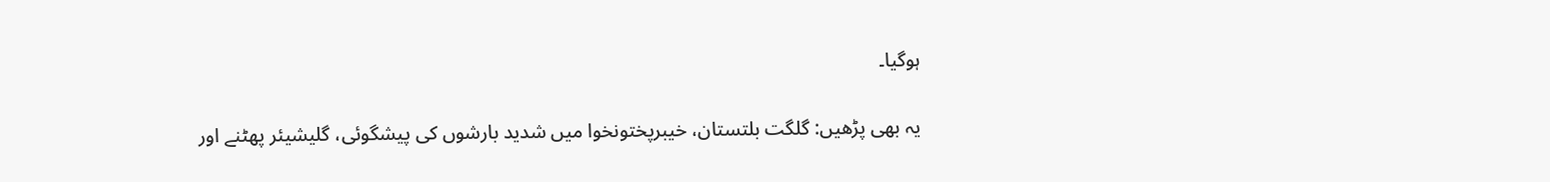ہوگیا۔

یہ بھی پڑھیں: گلگت بلتستان، خیبرپختونخوا میں شدید بارشوں کی پیشگوئی، گلیشیئر پھٹنے اور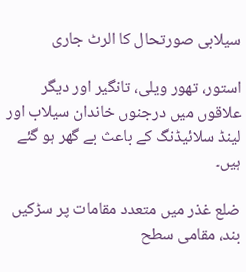سیلابی صورتحال کا الرٹ جاری

استور، تھور ویلی، تانگیر اور دیگر علاقوں میں درجنوں خاندان سیلاب اور لینڈ سلائیڈنگ کے باعث بے گھر ہو گئے ہیں۔

ضلع غذر میں متعدد مقامات پر سڑکیں بند، مقامی سطح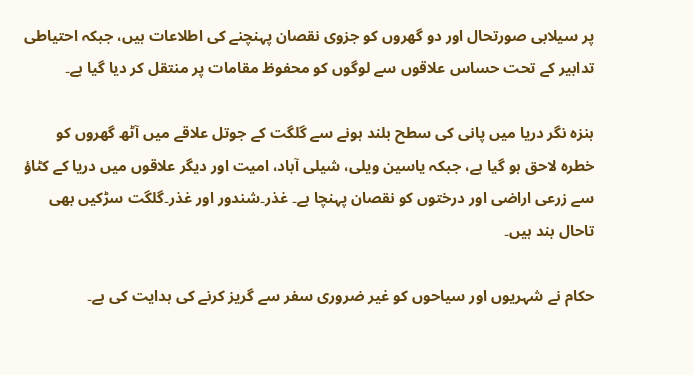پر سیلابی صورتحال اور دو گھروں کو جزوی نقصان پہنچنے کی اطلاعات ہیں، جبکہ احتیاطی تدابیر کے تحت حساس علاقوں سے لوگوں کو محفوظ مقامات پر منتقل کر دیا گیا ہے۔

ہنزہ نگر دریا میں پانی کی سطح بلند ہونے سے گلگت کے جوتل علاقے میں آٹھ گھروں کو خطرہ لاحق ہو گیا ہے، جبکہ یاسین ویلی، شیلی آباد، امیت اور دیگر علاقوں میں دریا کے کٹاؤ سے زرعی اراضی اور درختوں کو نقصان پہنچا ہے۔ غذر۔شندور اور غذر۔گلگت سڑکیں بھی تاحال بند ہیں۔

حکام نے شہریوں اور سیاحوں کو غیر ضروری سفر سے گریز کرنے کی ہدایت کی ہے۔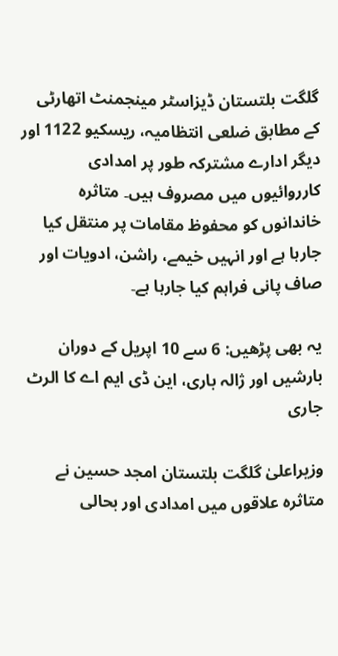گلگت بلتستان ڈیزاسٹر مینجمنٹ اتھارٹی کے مطابق ضلعی انتظامیہ، ریسکیو 1122 اور دیگر ادارے مشترکہ طور پر امدادی کارروائیوں میں مصروف ہیں۔ متاثرہ خاندانوں کو محفوظ مقامات پر منتقل کیا جارہا ہے اور انہیں خیمے، راشن، ادویات اور صاف پانی فراہم کیا جارہا ہے۔

یہ بھی پڑھیں: 6 سے 10 اپریل کے دوران بارشیں اور ژالہ باری، این ڈی ایم اے کا الرٹ جاری

وزیراعلیٰ گلگت بلتستان امجد حسین نے متاثرہ علاقوں میں امدادی اور بحالی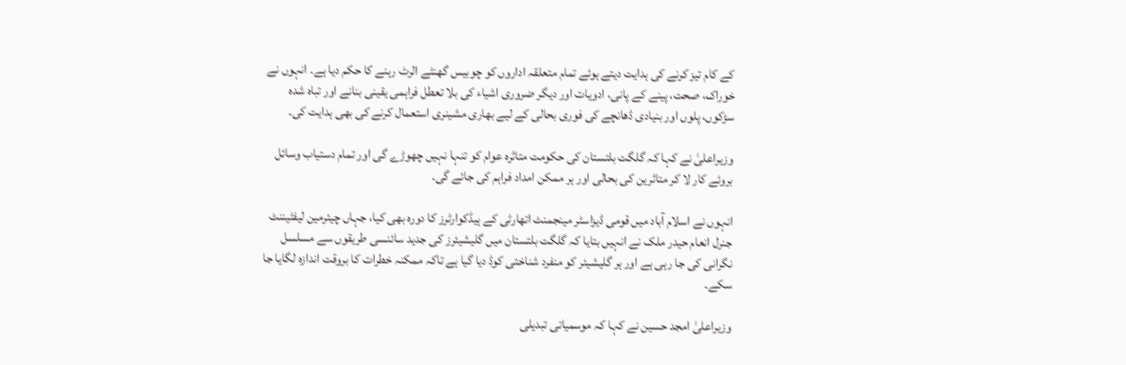کے کام تیز کرنے کی ہدایت دیتے ہوئے تمام متعلقہ اداروں کو چوبیس گھنٹے الرٹ رہنے کا حکم دیا ہے۔ انہوں نے خوراک، صحت، پینے کے پانی، ادویات اور دیگر ضروری اشیاء کی بلا تعطل فراہمی یقینی بنانے اور تباہ شدہ سڑکوں، پلوں اور بنیادی ڈھانچے کی فوری بحالی کے لیے بھاری مشینری استعمال کرنے کی بھی ہدایت کی۔

وزیراعلیٰ نے کہا کہ گلگت بلتستان کی حکومت متاثرہ عوام کو تنہا نہیں چھوڑے گی اور تمام دستیاب وسائل بروئے کار لا کر متاثرین کی بحالی اور ہر ممکن امداد فراہم کی جائے گی۔

انہوں نے اسلام آباد میں قومی ڈیزاسٹر مینجمنٹ اتھارٹی کے ہیڈکوارٹرز کا دورہ بھی کیا، جہاں چیئرمین لیفٹیننٹ جنرل انعام حیدر ملک نے انہیں بتایا کہ گلگت بلتستان میں گلیشیئرز کی جدید سائنسی طریقوں سے مسلسل نگرانی کی جا رہی ہے اور ہر گلیشیئر کو منفرد شناختی کوڈ دیا گیا ہے تاکہ ممکنہ خطرات کا بروقت اندازہ لگایا جا سکے۔

وزیراعلیٰ امجد حسین نے کہا کہ موسمیاتی تبدیلی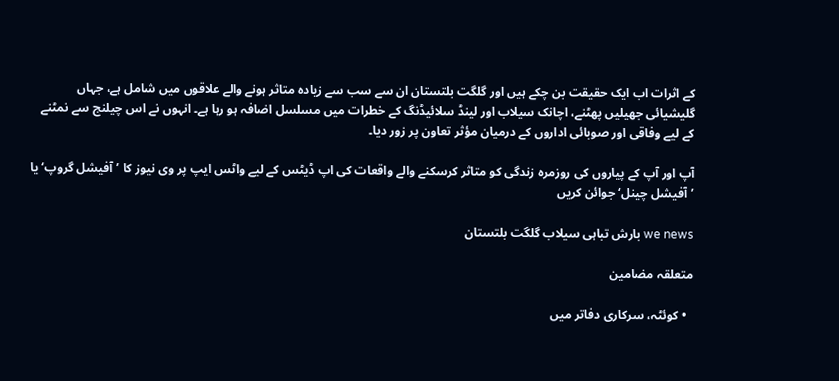کے اثرات اب ایک حقیقت بن چکے ہیں اور گلگت بلتستان ان سے سب سے زیادہ متاثر ہونے والے علاقوں میں شامل ہے، جہاں گلیشیائی جھیلیں پھٹنے، اچانک سیلاب اور لینڈ سلائیڈنگ کے خطرات میں مسلسل اضافہ ہو رہا ہے۔ انہوں نے اس چیلنج سے نمٹنے کے لیے وفاقی اور صوبائی اداروں کے درمیان مؤثر تعاون پر زور دیا۔

آپ اور آپ کے پیاروں کی روزمرہ زندگی کو متاثر کرسکنے والے واقعات کی اپ ڈیٹس کے لیے واٹس ایپ پر وی نیوز کا ’آفیشل گروپ‘ یا ’آفیشل چینل‘ جوائن کریں

we news بارش تباہی سیلاب گلگت بلتستان

متعلقہ مضامین

  • کوئٹہ، سرکاری دفاتر میں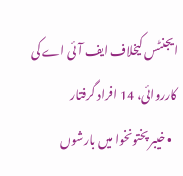ایجنٹس کیخلاف ایف آئی اے کی کارروائی، 14 افراد گرفتار
  • خیبر پختونخوا میں بارشوں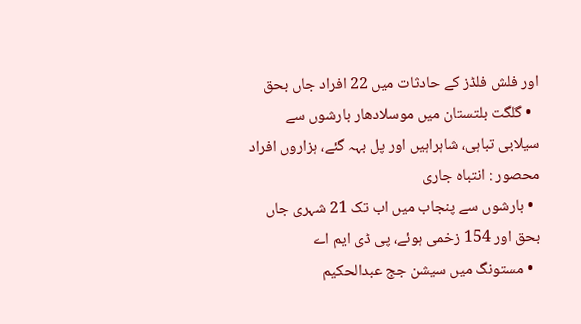اور فلش فلڈز کے حادثات میں 22 افراد جاں بحق
  • گلگت بلتستان میں موسلادھار بارشوں سے سیلابی تباہی، شاہراہیں اور پل بہہ گئے، ہزاروں افراد محصور : انتباہ جاری
  • بارشوں سے پنجاب میں اب تک 21 شہری جاں بحق اور 154 زخمی ہوئے، پی ڈی ایم اے
  • مستونگ میں سیشن جج عبدالحکیم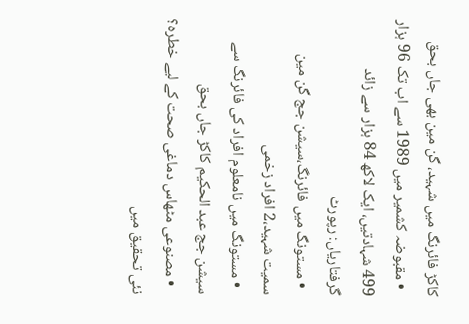کاکڑ فائرنگ میں شہید، گن مین بھی جاں بحق
  • مقبوضہ کشمیر میں 1989 سے اب تک 96 ہزار 499 شہادتیں، ایک لاکھ 84 ہزار سے زائد گرفتاریاں: رپورٹ
  • مستونگ میں فائرنگ،سیشن جج گن مین سمیت شہید،2 افراد زخمی
  • مستونگ میں نامعلوم افراد کی فائرنگ سے سیشن جج عبد الحکیم کاکڑ جاں بحق
  • مصنوعی مٹھاس دماغی صحت کے لیے خطرہ؟ نئی تحقیق میں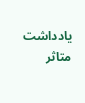یادداشت متاثر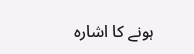ہونے کا اشارہ